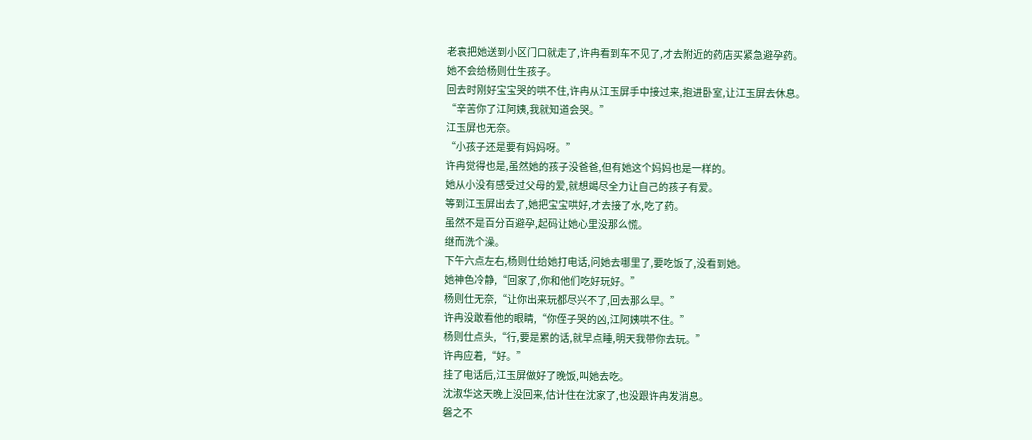老袁把她送到小区门口就走了,许冉看到车不见了,才去附近的药店买紧急避孕药。
她不会给杨则仕生孩子。
回去时刚好宝宝哭的哄不住,许冉从江玉屏手中接过来,抱进卧室,让江玉屏去休息。
“辛苦你了江阿姨,我就知道会哭。”
江玉屏也无奈。
“小孩子还是要有妈妈呀。”
许冉觉得也是,虽然她的孩子没爸爸,但有她这个妈妈也是一样的。
她从小没有感受过父母的爱,就想竭尽全力让自己的孩子有爱。
等到江玉屏出去了,她把宝宝哄好,才去接了水,吃了药。
虽然不是百分百避孕,起码让她心里没那么慌。
继而洗个澡。
下午六点左右,杨则仕给她打电话,问她去哪里了,要吃饭了,没看到她。
她神色冷静,“回家了,你和他们吃好玩好。”
杨则仕无奈,“让你出来玩都尽兴不了,回去那么早。”
许冉没敢看他的眼睛,“你侄子哭的凶,江阿姨哄不住。”
杨则仕点头,“行,要是累的话,就早点睡,明天我带你去玩。”
许冉应着,“好。”
挂了电话后,江玉屏做好了晚饭,叫她去吃。
沈淑华这天晚上没回来,估计住在沈家了,也没跟许冉发消息。
磐之不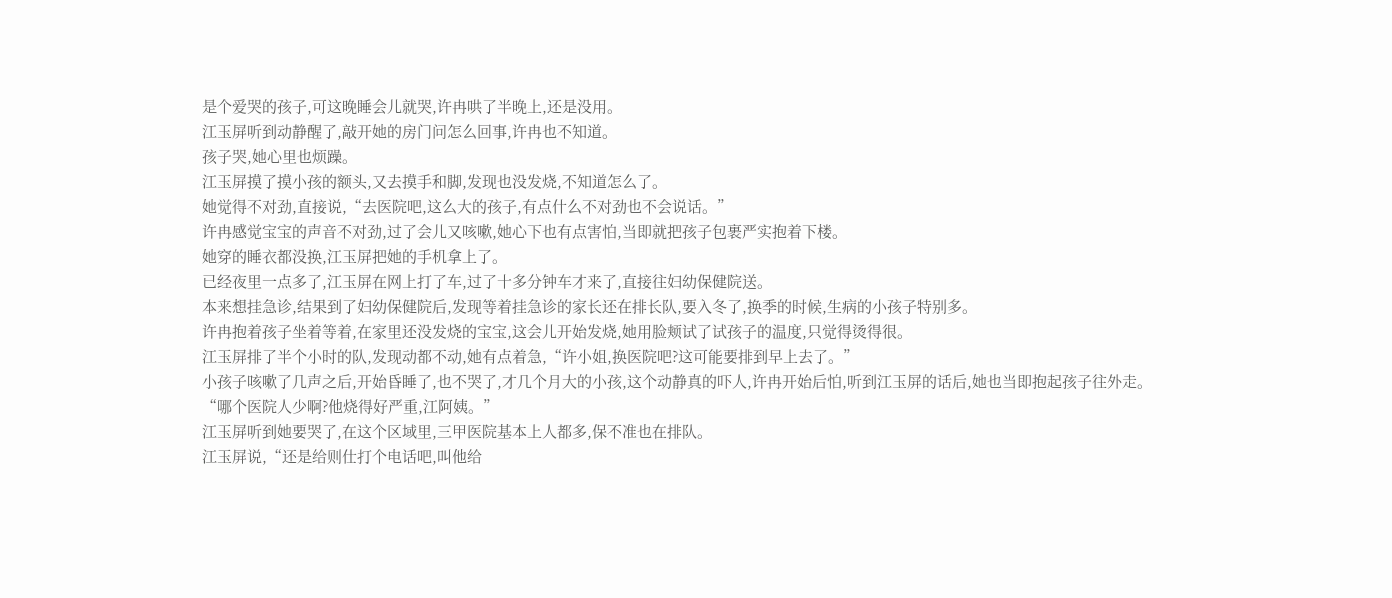是个爱哭的孩子,可这晚睡会儿就哭,许冉哄了半晚上,还是没用。
江玉屏听到动静醒了,敲开她的房门问怎么回事,许冉也不知道。
孩子哭,她心里也烦躁。
江玉屏摸了摸小孩的额头,又去摸手和脚,发现也没发烧,不知道怎么了。
她觉得不对劲,直接说,“去医院吧,这么大的孩子,有点什么不对劲也不会说话。”
许冉感觉宝宝的声音不对劲,过了会儿又咳嗽,她心下也有点害怕,当即就把孩子包裹严实抱着下楼。
她穿的睡衣都没换,江玉屏把她的手机拿上了。
已经夜里一点多了,江玉屏在网上打了车,过了十多分钟车才来了,直接往妇幼保健院送。
本来想挂急诊,结果到了妇幼保健院后,发现等着挂急诊的家长还在排长队,要入冬了,换季的时候,生病的小孩子特别多。
许冉抱着孩子坐着等着,在家里还没发烧的宝宝,这会儿开始发烧,她用脸颊试了试孩子的温度,只觉得烫得很。
江玉屏排了半个小时的队,发现动都不动,她有点着急,“许小姐,换医院吧?这可能要排到早上去了。”
小孩子咳嗽了几声之后,开始昏睡了,也不哭了,才几个月大的小孩,这个动静真的吓人,许冉开始后怕,听到江玉屏的话后,她也当即抱起孩子往外走。
“哪个医院人少啊?他烧得好严重,江阿姨。”
江玉屏听到她要哭了,在这个区域里,三甲医院基本上人都多,保不准也在排队。
江玉屏说,“还是给则仕打个电话吧,叫他给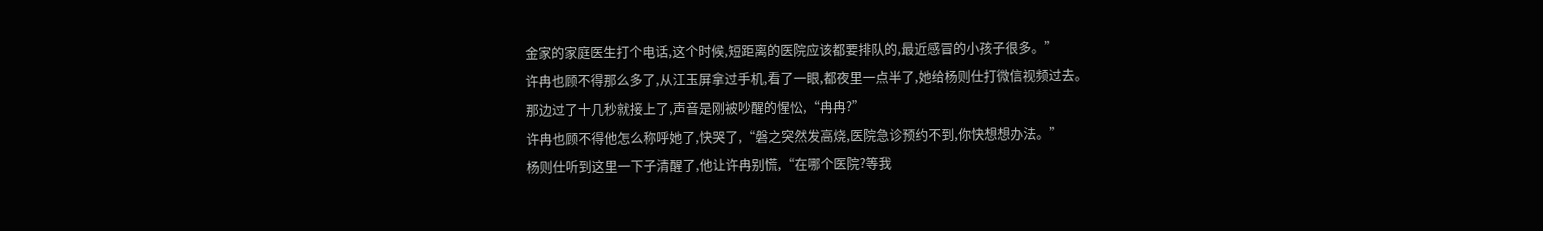金家的家庭医生打个电话,这个时候,短距离的医院应该都要排队的,最近感冒的小孩子很多。”
许冉也顾不得那么多了,从江玉屏拿过手机,看了一眼,都夜里一点半了,她给杨则仕打微信视频过去。
那边过了十几秒就接上了,声音是刚被吵醒的惺忪,“冉冉?”
许冉也顾不得他怎么称呼她了,快哭了,“磐之突然发高烧,医院急诊预约不到,你快想想办法。”
杨则仕听到这里一下子清醒了,他让许冉别慌,“在哪个医院?等我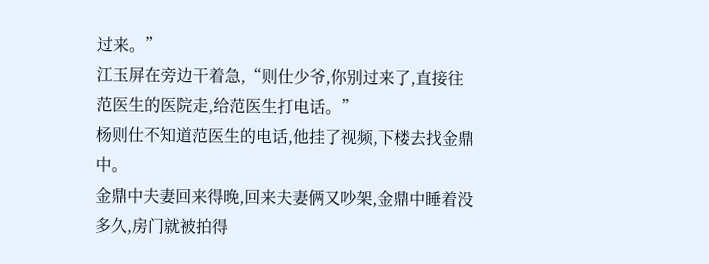过来。”
江玉屏在旁边干着急,“则仕少爷,你别过来了,直接往范医生的医院走,给范医生打电话。”
杨则仕不知道范医生的电话,他挂了视频,下楼去找金鼎中。
金鼎中夫妻回来得晚,回来夫妻俩又吵架,金鼎中睡着没多久,房门就被拍得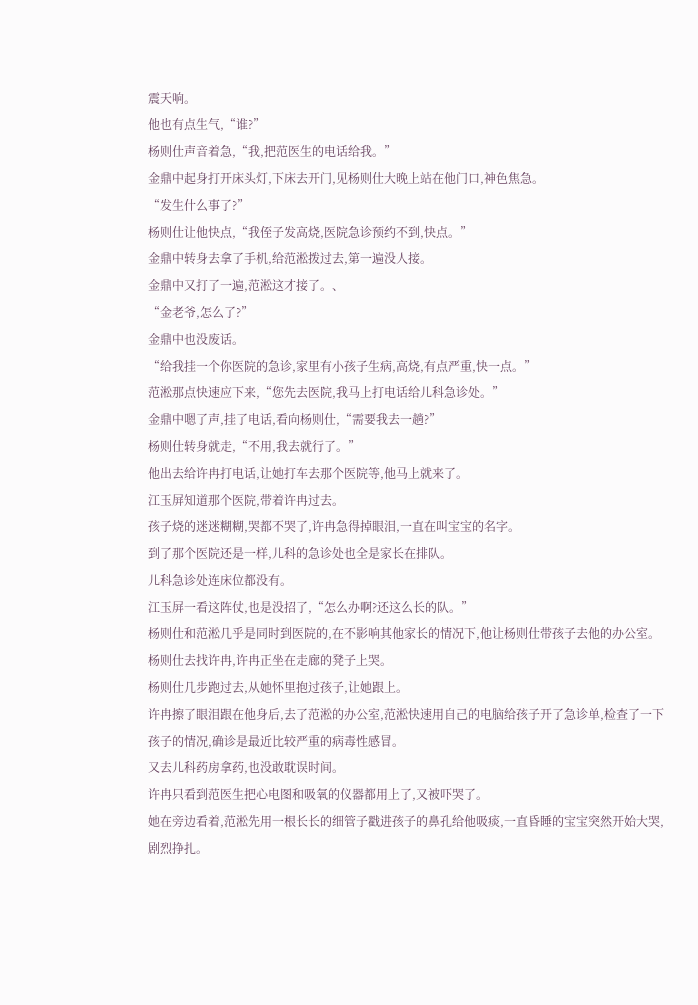震天响。
他也有点生气,“谁?”
杨则仕声音着急,“我,把范医生的电话给我。”
金鼎中起身打开床头灯,下床去开门,见杨则仕大晚上站在他门口,神色焦急。
“发生什么事了?”
杨则仕让他快点,“我侄子发高烧,医院急诊预约不到,快点。”
金鼎中转身去拿了手机,给范淞拨过去,第一遍没人接。
金鼎中又打了一遍,范淞这才接了。、
“金老爷,怎么了?”
金鼎中也没废话。
“给我挂一个你医院的急诊,家里有小孩子生病,高烧,有点严重,快一点。”
范淞那点快速应下来,“您先去医院,我马上打电话给儿科急诊处。”
金鼎中嗯了声,挂了电话,看向杨则仕,“需要我去一趟?”
杨则仕转身就走,“不用,我去就行了。”
他出去给许冉打电话,让她打车去那个医院等,他马上就来了。
江玉屏知道那个医院,带着许冉过去。
孩子烧的迷迷糊糊,哭都不哭了,许冉急得掉眼泪,一直在叫宝宝的名字。
到了那个医院还是一样,儿科的急诊处也全是家长在排队。
儿科急诊处连床位都没有。
江玉屏一看这阵仗,也是没招了,“怎么办啊?还这么长的队。”
杨则仕和范淞几乎是同时到医院的,在不影响其他家长的情况下,他让杨则仕带孩子去他的办公室。
杨则仕去找许冉,许冉正坐在走廊的凳子上哭。
杨则仕几步跑过去,从她怀里抱过孩子,让她跟上。
许冉擦了眼泪跟在他身后,去了范淞的办公室,范淞快速用自己的电脑给孩子开了急诊单,检查了一下孩子的情况,确诊是最近比较严重的病毒性感冒。
又去儿科药房拿药,也没敢耽误时间。
许冉只看到范医生把心电图和吸氧的仪器都用上了,又被吓哭了。
她在旁边看着,范淞先用一根长长的细管子戳进孩子的鼻孔给他吸痰,一直昏睡的宝宝突然开始大哭,剧烈挣扎。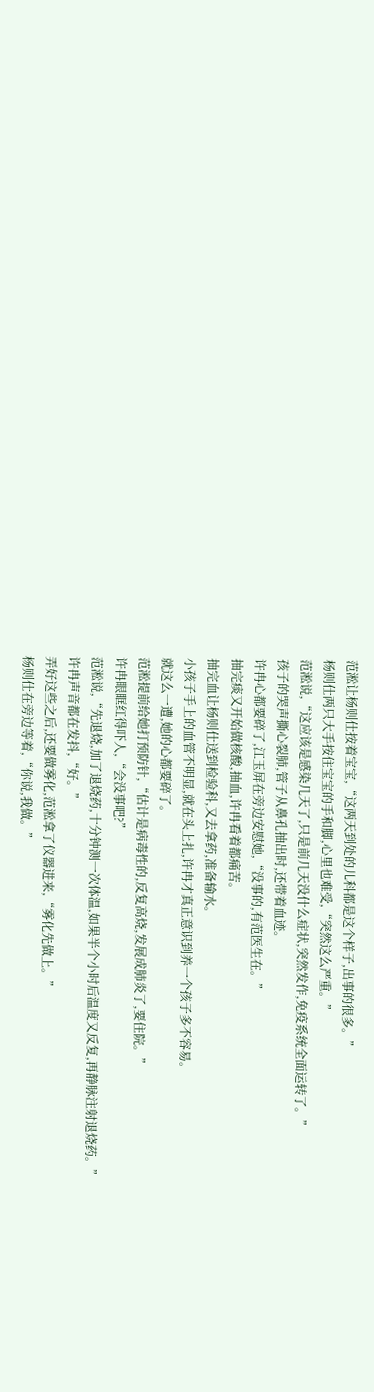范淞让杨则仕按着宝宝,“这两天到处的儿科都是这个样子,出事的很多。”
杨则仕两只大手按住宝宝的手和脚,心里也难受,“突然这么严重。”
范淞说,“这应该是感染几天了,只是前几天没什么症状,突然发作,免疫系统全面运转了。”
孩子的哭声撕心裂肺,管子从鼻孔抽出时,还带着血迹。
许冉心都要碎了,江玉屏在旁边安慰她,“没事的,有范医生在。”
抽完痰又开始做核酸,抽血,许冉看着都痛苦。
抽完血让杨则仕送到检验科,又去拿药,准备输水。
小孩子手上的血管不明显,就在头上扎,许冉才真正意识到养一个孩子多不容易。
就这么一遭,她的心都要碎了。
范淞提前给她打预防针,“估计是病毒性的,反复高烧,发展成肺炎了,要住院。”
许冉眼眶红得吓人,“会没事吧?”
范淞说,“先退烧,加了退烧药,十分钟测一次体温,如果半个小时后温度又反复,再静脉注射退烧药。”
许冉声音都在发抖,“好。”
弄好这些之后,还要做雾化,范淞拿了仪器进来,“雾化先做上。”
杨则仕在旁边等着,“你说,我做。”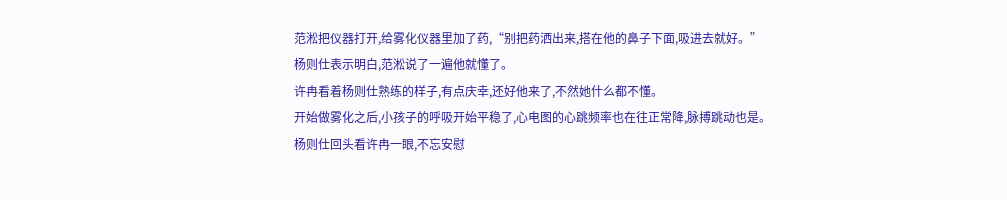范淞把仪器打开,给雾化仪器里加了药,“别把药洒出来,搭在他的鼻子下面,吸进去就好。”
杨则仕表示明白,范淞说了一遍他就懂了。
许冉看着杨则仕熟练的样子,有点庆幸,还好他来了,不然她什么都不懂。
开始做雾化之后,小孩子的呼吸开始平稳了,心电图的心跳频率也在往正常降,脉搏跳动也是。
杨则仕回头看许冉一眼,不忘安慰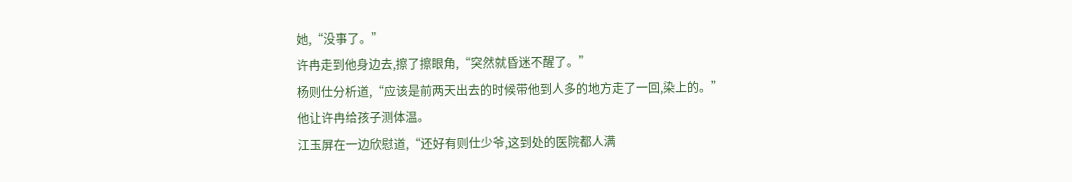她,“没事了。”
许冉走到他身边去,擦了擦眼角,“突然就昏迷不醒了。”
杨则仕分析道,“应该是前两天出去的时候带他到人多的地方走了一回,染上的。”
他让许冉给孩子测体温。
江玉屏在一边欣慰道,“还好有则仕少爷,这到处的医院都人满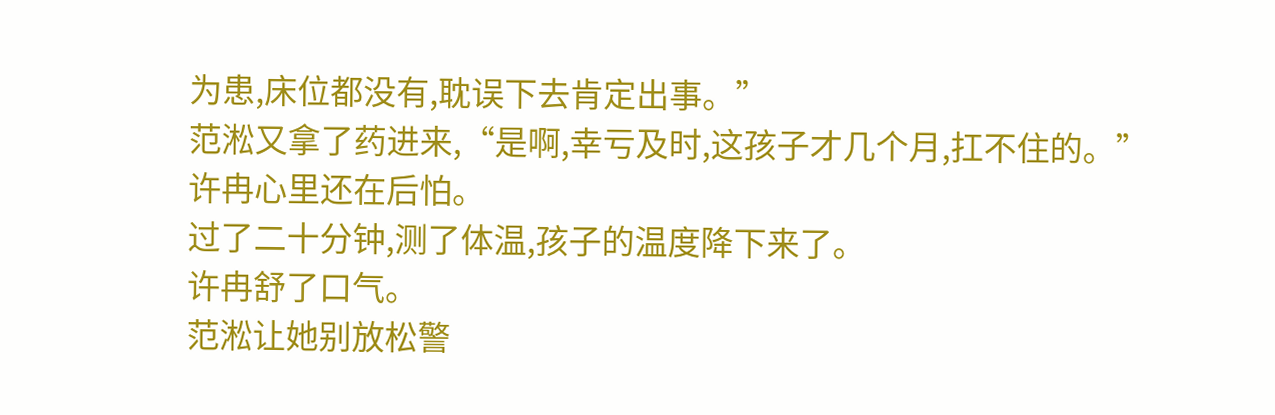为患,床位都没有,耽误下去肯定出事。”
范淞又拿了药进来,“是啊,幸亏及时,这孩子才几个月,扛不住的。”
许冉心里还在后怕。
过了二十分钟,测了体温,孩子的温度降下来了。
许冉舒了口气。
范淞让她别放松警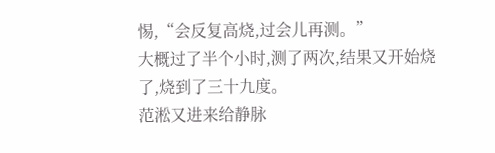惕,“会反复高烧,过会儿再测。”
大概过了半个小时,测了两次,结果又开始烧了,烧到了三十九度。
范淞又进来给静脉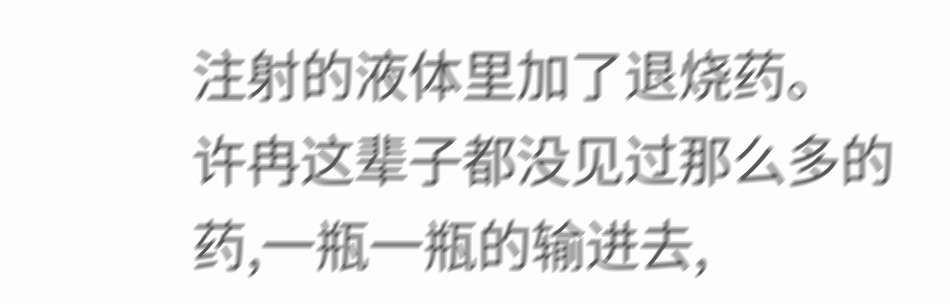注射的液体里加了退烧药。
许冉这辈子都没见过那么多的药,一瓶一瓶的输进去,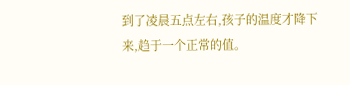到了凌晨五点左右,孩子的温度才降下来,趋于一个正常的值。